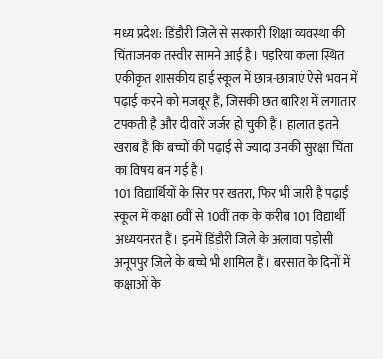मध्य प्रदेश: डिंडौरी जिले से सरकारी शिक्षा व्यवस्था की चिंताजनक तस्वीर सामने आई है। पड़रिया कला स्थित एकीकृत शासकीय हाई स्कूल में छात्र-छात्राएं ऐसे भवन में पढ़ाई करने को मजबूर हैं, जिसकी छत बारिश में लगातार टपकती है और दीवारें जर्जर हो चुकी हैं। हालात इतने खराब हैं कि बच्चों की पढ़ाई से ज्यादा उनकी सुरक्षा चिंता का विषय बन गई है।
101 विद्यार्थियों के सिर पर खतरा, फिर भी जारी है पढ़ाई
स्कूल में कक्षा 6वीं से 10वीं तक के करीब 101 विद्यार्थी अध्ययनरत हैं। इनमें डिंडौरी जिले के अलावा पड़ोसी अनूपपुर जिले के बच्चे भी शामिल हैं। बरसात के दिनों में कक्षाओं के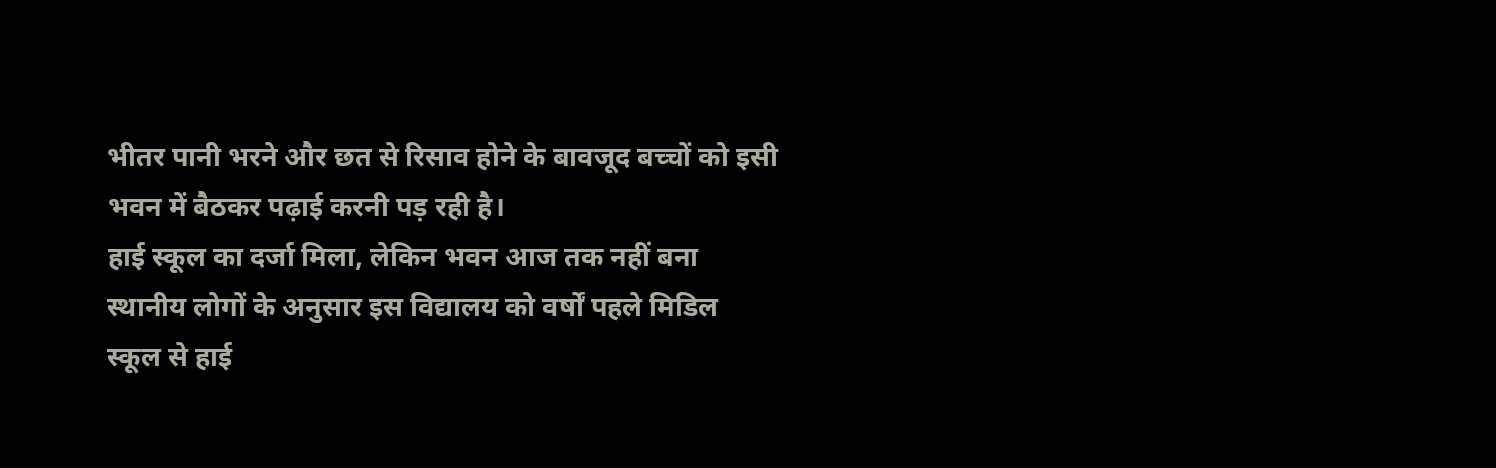भीतर पानी भरने और छत से रिसाव होने के बावजूद बच्चों को इसी भवन में बैठकर पढ़ाई करनी पड़ रही है।
हाई स्कूल का दर्जा मिला, लेकिन भवन आज तक नहीं बना
स्थानीय लोगों के अनुसार इस विद्यालय को वर्षों पहले मिडिल स्कूल से हाई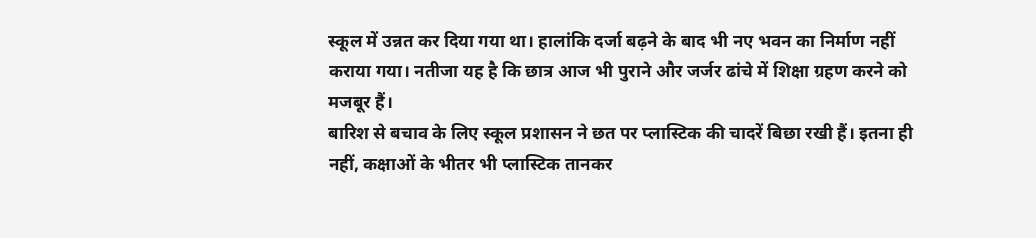स्कूल में उन्नत कर दिया गया था। हालांकि दर्जा बढ़ने के बाद भी नए भवन का निर्माण नहीं कराया गया। नतीजा यह है कि छात्र आज भी पुराने और जर्जर ढांचे में शिक्षा ग्रहण करने को मजबूर हैं।
बारिश से बचाव के लिए स्कूल प्रशासन ने छत पर प्लास्टिक की चादरें बिछा रखी हैं। इतना ही नहीं, कक्षाओं के भीतर भी प्लास्टिक तानकर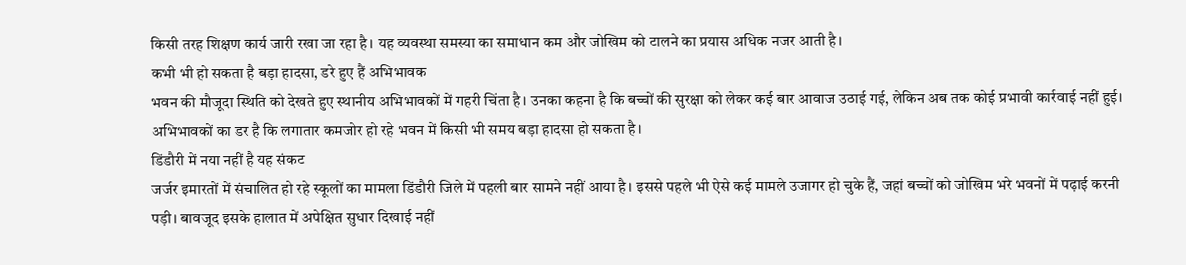किसी तरह शिक्षण कार्य जारी रखा जा रहा है। यह व्यवस्था समस्या का समाधान कम और जोखिम को टालने का प्रयास अधिक नजर आती है।
कभी भी हो सकता है बड़ा हादसा, डरे हुए हैं अभिभावक
भवन की मौजूदा स्थिति को देखते हुए स्थानीय अभिभावकों में गहरी चिंता है। उनका कहना है कि बच्चों की सुरक्षा को लेकर कई बार आवाज उठाई गई, लेकिन अब तक कोई प्रभावी कार्रवाई नहीं हुई। अभिभावकों का डर है कि लगातार कमजोर हो रहे भवन में किसी भी समय बड़ा हादसा हो सकता है।
डिंडौरी में नया नहीं है यह संकट
जर्जर इमारतों में संचालित हो रहे स्कूलों का मामला डिंडौरी जिले में पहली बार सामने नहीं आया है। इससे पहले भी ऐसे कई मामले उजागर हो चुके हैं, जहां बच्चों को जोखिम भरे भवनों में पढ़ाई करनी पड़ी। बावजूद इसके हालात में अपेक्षित सुधार दिखाई नहीं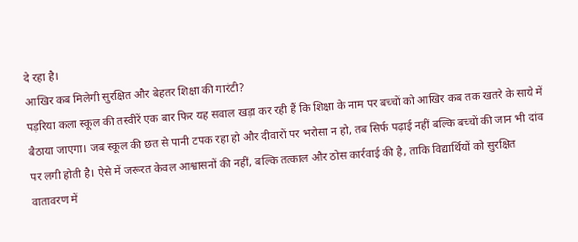दे रहा है।
आखिर कब मिलेगी सुरक्षित और बेहतर शिक्षा की गारंटी?
पड़रिया कला स्कूल की तस्वीरें एक बार फिर यह सवाल खड़ा कर रही हैं कि शिक्षा के नाम पर बच्चों को आखिर कब तक खतरे के साये में बैठाया जाएगा। जब स्कूल की छत से पानी टपक रहा हो और दीवारों पर भरोसा न हो, तब सिर्फ पढ़ाई नहीं बल्कि बच्चों की जान भी दांव पर लगी होती है। ऐसे में जरूरत केवल आश्वासनों की नहीं, बल्कि तत्काल और ठोस कार्रवाई की है, ताकि विद्यार्थियों को सुरक्षित वातावरण में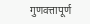गुणवत्तापूर्ण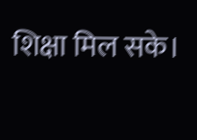शिक्षा मिल सके।